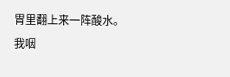胃里翻上来一阵酸水。
我咽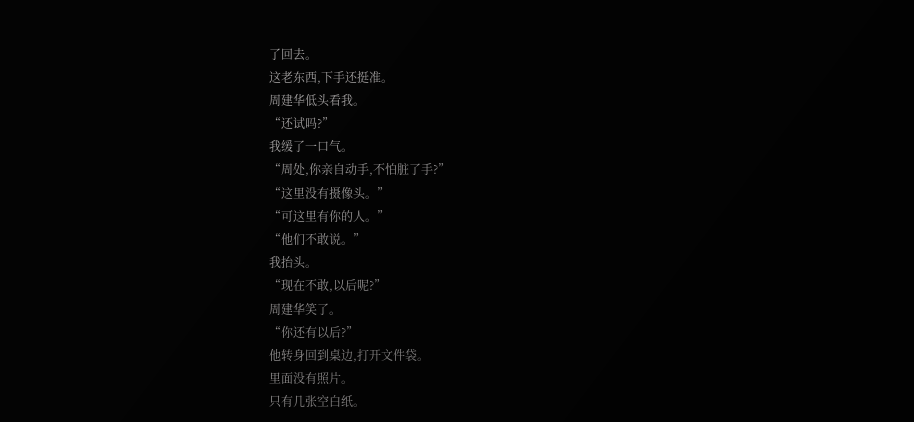了回去。
这老东西,下手还挺准。
周建华低头看我。
“还试吗?”
我缓了一口气。
“周处,你亲自动手,不怕脏了手?”
“这里没有摄像头。”
“可这里有你的人。”
“他们不敢说。”
我抬头。
“现在不敢,以后呢?”
周建华笑了。
“你还有以后?”
他转身回到桌边,打开文件袋。
里面没有照片。
只有几张空白纸。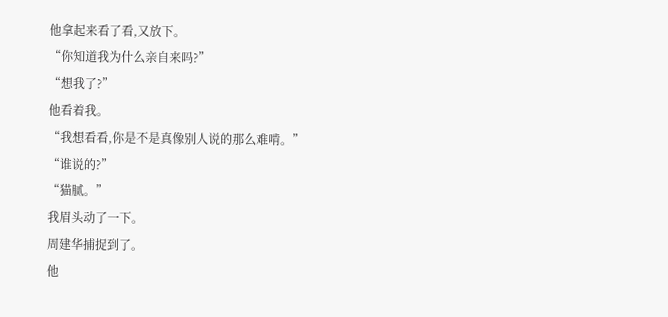他拿起来看了看,又放下。
“你知道我为什么亲自来吗?”
“想我了?”
他看着我。
“我想看看,你是不是真像别人说的那么难啃。”
“谁说的?”
“猫腻。”
我眉头动了一下。
周建华捕捉到了。
他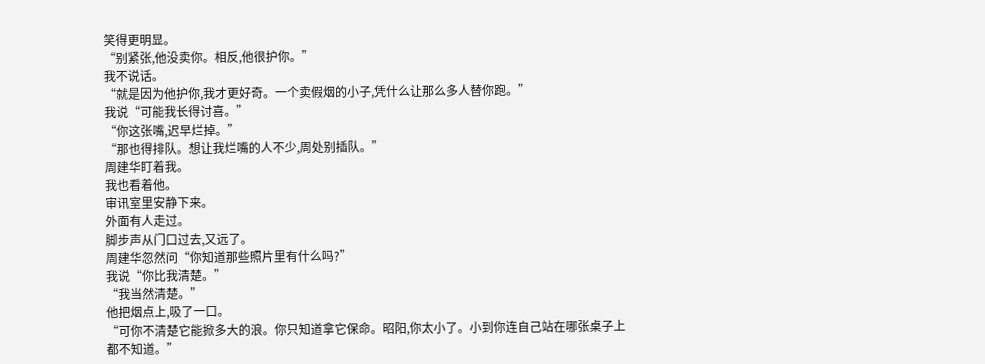笑得更明显。
“别紧张,他没卖你。相反,他很护你。”
我不说话。
“就是因为他护你,我才更好奇。一个卖假烟的小子,凭什么让那么多人替你跑。”
我说“可能我长得讨喜。”
“你这张嘴,迟早烂掉。”
“那也得排队。想让我烂嘴的人不少,周处别插队。”
周建华盯着我。
我也看着他。
审讯室里安静下来。
外面有人走过。
脚步声从门口过去,又远了。
周建华忽然问“你知道那些照片里有什么吗?”
我说“你比我清楚。”
“我当然清楚。”
他把烟点上,吸了一口。
“可你不清楚它能掀多大的浪。你只知道拿它保命。昭阳,你太小了。小到你连自己站在哪张桌子上都不知道。”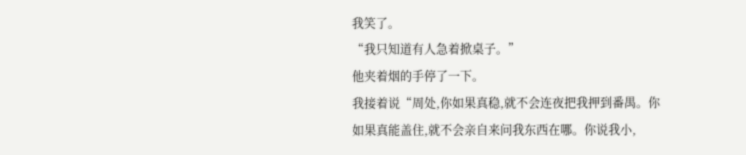我笑了。
“我只知道有人急着掀桌子。”
他夹着烟的手停了一下。
我接着说“周处,你如果真稳,就不会连夜把我押到番禺。你如果真能盖住,就不会亲自来问我东西在哪。你说我小,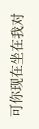可你现在坐在我对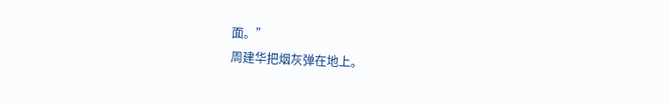面。”
周建华把烟灰弹在地上。